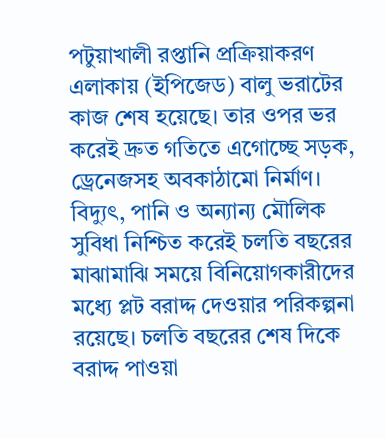পটুয়াখালী রপ্তানি প্রক্রিয়াকরণ এলাকায় (ইপিজেড) বালু ভরাটের কাজ শেষ হয়েছে। তার ওপর ভর করেই দ্রুত গতিতে এগোচ্ছে সড়ক, ড্রেনেজসহ অবকাঠামো নির্মাণ। বিদ্যুৎ, পানি ও অন্যান্য মৌলিক সুবিধা নিশ্চিত করেই চলতি বছরের মাঝামাঝি সময়ে বিনিয়োগকারীদের মধ্যে প্লট বরাদ্দ দেওয়ার পরিকল্পনা রয়েছে। চলতি বছরের শেষ দিকে বরাদ্দ পাওয়া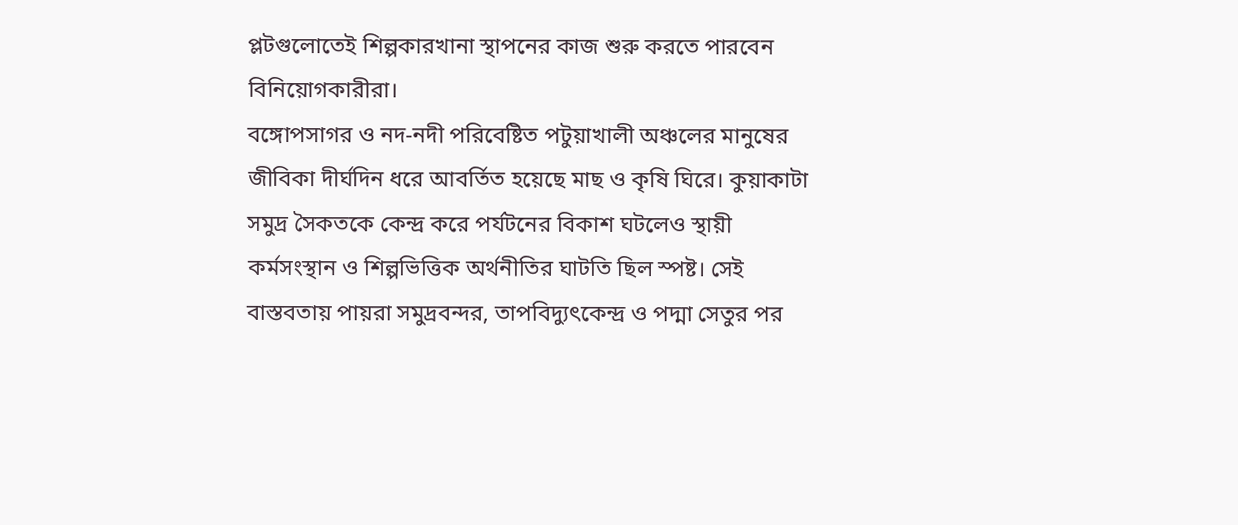প্লটগুলোতেই শিল্পকারখানা স্থাপনের কাজ শুরু করতে পারবেন বিনিয়োগকারীরা।
বঙ্গোপসাগর ও নদ-নদী পরিবেষ্টিত পটুয়াখালী অঞ্চলের মানুষের জীবিকা দীর্ঘদিন ধরে আবর্তিত হয়েছে মাছ ও কৃষি ঘিরে। কুয়াকাটা সমুদ্র সৈকতকে কেন্দ্র করে পর্যটনের বিকাশ ঘটলেও স্থায়ী কর্মসংস্থান ও শিল্পভিত্তিক অর্থনীতির ঘাটতি ছিল স্পষ্ট। সেই বাস্তবতায় পায়রা সমুদ্রবন্দর, তাপবিদ্যুৎকেন্দ্র ও পদ্মা সেতুর পর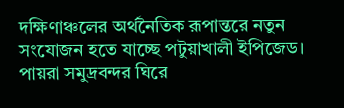দক্ষিণাঞ্চলের অর্থনৈতিক রূপান্তরে নতুন সংযোজন হতে যাচ্ছে পটুয়াখালী ইপিজেড। পায়রা সমুদ্রবন্দর ঘিরে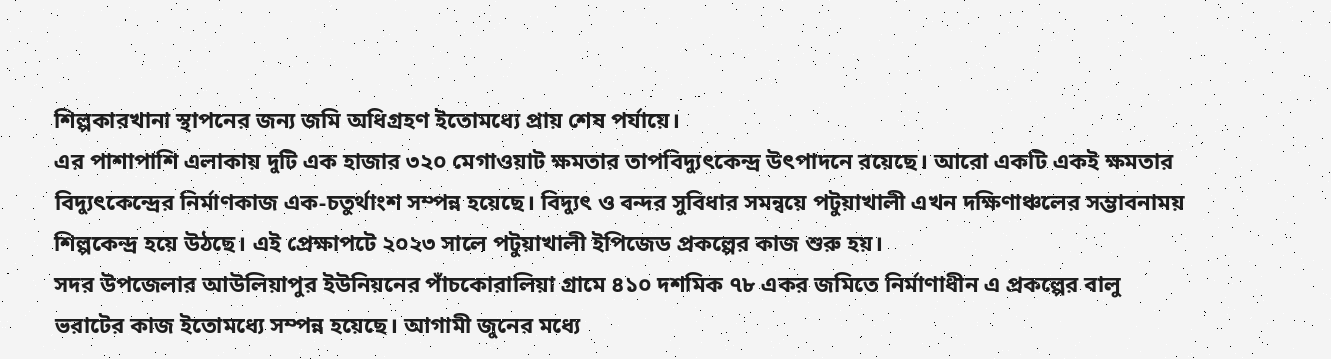শিল্পকারখানা স্থাপনের জন্য জমি অধিগ্রহণ ইতোমধ্যে প্রায় শেষ পর্যায়ে।
এর পাশাপাশি এলাকায় দুটি এক হাজার ৩২০ মেগাওয়াট ক্ষমতার তাপবিদ্যুৎকেন্দ্র উৎপাদনে রয়েছে। আরো একটি একই ক্ষমতার বিদ্যুৎকেন্দ্রের নির্মাণকাজ এক-চতুর্থাংশ সম্পন্ন হয়েছে। বিদ্যুৎ ও বন্দর সুবিধার সমন্বয়ে পটুয়াখালী এখন দক্ষিণাঞ্চলের সম্ভাবনাময় শিল্পকেন্দ্র হয়ে উঠছে। এই প্রেক্ষাপটে ২০২৩ সালে পটুয়াখালী ইপিজেড প্রকল্পের কাজ শুরু হয়।
সদর উপজেলার আউলিয়াপুর ইউনিয়নের পাঁচকোরালিয়া গ্রামে ৪১০ দশমিক ৭৮ একর জমিতে নির্মাণাধীন এ প্রকল্পের বালু ভরাটের কাজ ইতোমধ্যে সম্পন্ন হয়েছে। আগামী জুনের মধ্যে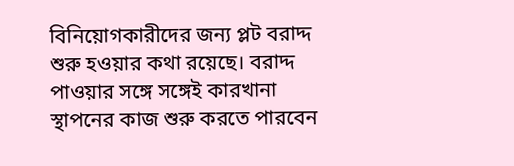বিনিয়োগকারীদের জন্য প্লট বরাদ্দ শুরু হওয়ার কথা রয়েছে। বরাদ্দ পাওয়ার সঙ্গে সঙ্গেই কারখানা স্থাপনের কাজ শুরু করতে পারবেন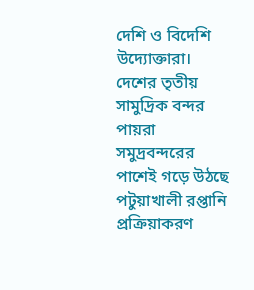দেশি ও বিদেশি উদ্যোক্তারা।
দেশের তৃতীয় সামুদ্রিক বন্দর পায়রা সমুদ্রবন্দরের পাশেই গড়ে উঠছে পটুয়াখালী রপ্তানি প্রক্রিয়াকরণ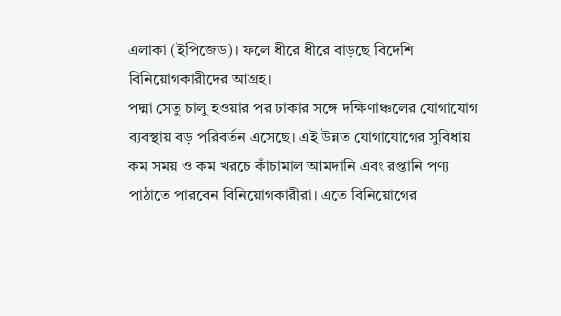এলাকা (ইপিজেড)। ফলে ধীরে ধীরে বাড়ছে বিদেশি বিনিয়োগকারীদের আগ্রহ।
পদ্মা সেতু চালু হওয়ার পর ঢাকার সঙ্গে দক্ষিণাঞ্চলের যোগাযোগ ব্যবস্থায় বড় পরিবর্তন এসেছে। এই উন্নত যোগাযোগের সুবিধায় কম সময় ও কম খরচে কাঁচামাল আমদানি এবং রপ্তানি পণ্য পাঠাতে পারবেন বিনিয়োগকারীরা। এতে বিনিয়োগের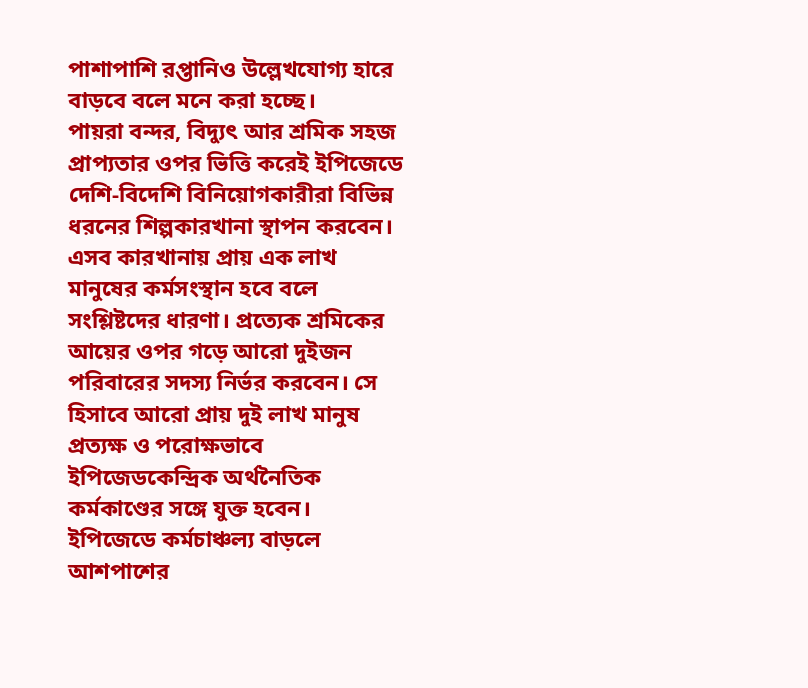পাশাপাশি রপ্তানিও উল্লেখযোগ্য হারে বাড়বে বলে মনে করা হচ্ছে।
পায়রা বন্দর, বিদ্যুৎ আর শ্রমিক সহজ প্রাপ্যতার ওপর ভিত্তি করেই ইপিজেডে দেশি-বিদেশি বিনিয়োগকারীরা বিভিন্ন ধরনের শিল্পকারখানা স্থাপন করবেন। এসব কারখানায় প্রায় এক লাখ মানুষের কর্মসংস্থান হবে বলে সংশ্লিষ্টদের ধারণা। প্রত্যেক শ্রমিকের আয়ের ওপর গড়ে আরো দুইজন পরিবারের সদস্য নির্ভর করবেন। সে হিসাবে আরো প্রায় দুই লাখ মানুষ প্রত্যক্ষ ও পরোক্ষভাবে ইপিজেডকেন্দ্রিক অর্থনৈতিক কর্মকাণ্ডের সঙ্গে যুক্ত হবেন।
ইপিজেডে কর্মচাঞ্চল্য বাড়লে আশপাশের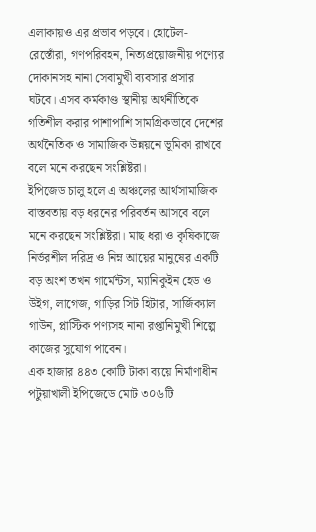এলাকায়ও এর প্রভাব পড়বে। হোটেল-রেস্তোঁরা, গণপরিবহন, নিত্যপ্রয়োজনীয় পণ্যের দোকানসহ নানা সেবামুখী ব্যবসার প্রসার ঘটবে। এসব কর্মকাণ্ড স্থানীয় অর্থনীতিকে গতিশীল করার পাশাপাশি সামগ্রিকভাবে দেশের অর্থনৈতিক ও সামাজিক উন্নয়নে ভূমিকা রাখবে বলে মনে করছেন সংশ্লিষ্টরা।
ইপিজেড চালু হলে এ অঞ্চলের আর্থসামাজিক বাস্তবতায় বড় ধরনের পরিবর্তন আসবে বলে মনে করছেন সংশ্লিষ্টরা। মাছ ধরা ও কৃষিকাজে নির্ভরশীল দরিদ্র ও নিম্ন আয়ের মানুষের একটি বড় অংশ তখন গার্মেন্টস, ম্যানিকুইন হেড ও উইগ, লাগেজ, গাড়ির সিট হিটার, সার্জিক্যাল গাউন, প্লাস্টিক পণ্যসহ নানা রপ্তানিমুখী শিল্পে কাজের সুযোগ পাবেন।
এক হাজার ৪৪৩ কোটি টাকা ব্যয়ে নির্মাণাধীন পটুয়াখালী ইপিজেডে মোট ৩০৬টি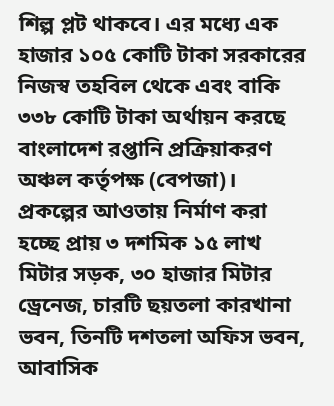শিল্প প্লট থাকবে। এর মধ্যে এক হাজার ১০৫ কোটি টাকা সরকারের নিজস্ব তহবিল থেকে এবং বাকি ৩৩৮ কোটি টাকা অর্থায়ন করছে বাংলাদেশ রপ্তানি প্রক্রিয়াকরণ অঞ্চল কর্তৃপক্ষ (বেপজা)।
প্রকল্পের আওতায় নির্মাণ করা হচ্ছে প্রায় ৩ দশমিক ১৫ লাখ মিটার সড়ক, ৩০ হাজার মিটার ড্রেনেজ, চারটি ছয়তলা কারখানা ভবন, তিনটি দশতলা অফিস ভবন, আবাসিক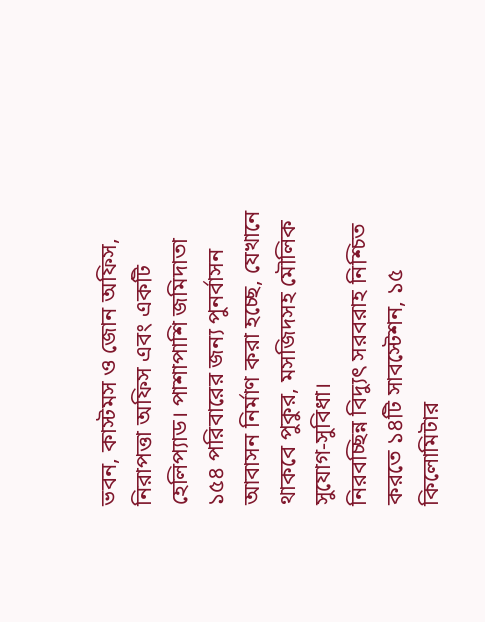ভবন, কাস্টমস ও জোন অফিস, নিরাপত্তা অফিস এবং একটি হেলিপ্যাড। পাশাপাশি জমিদাতা ১৫৪ পরিবারের জন্য পুনর্বাসন আবাসন নির্মাণ করা হচ্ছে, যেখানে থাকবে পুকুর, মসজিদসহ মৌলিক সুযোগ-সুবিধা।
নিরবচ্ছিন্ন বিদ্যুৎ সরবরাহ নিশ্চিত করতে ১৪টি সাবস্টেশন, ১৫ কিলোমিটার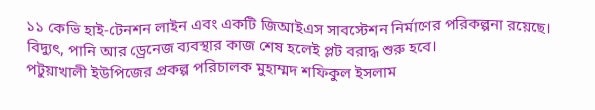১১ কেভি হাই-টেনশন লাইন এবং একটি জিআইএস সাবস্টেশন নির্মাণের পরিকল্পনা রয়েছে। বিদ্যুৎ, পানি আর ড্রেনেজ ব্যবস্থার কাজ শেষ হলেই প্লট বরাদ্ধ শুরু হবে।
পটুয়াখালী ইউপিজের প্রকল্প পরিচালক মুহাম্মদ শফিকুল ইসলাম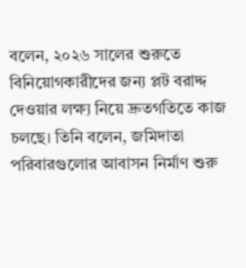বলেন, ২০২৬ সালের শুরুতে বিনিয়োগকারীদের জন্য প্লট বরাদ্দ দেওয়ার লক্ষ্য নিয়ে দ্রুতগতিতে কাজ চলছে। তিনি বলেন, জমিদাতা পরিবারগুলোর আবাসন নির্মাণ শুরু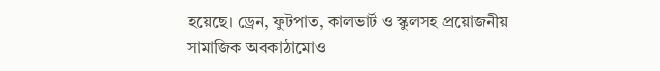হয়েছে। ড্রেন, ফুটপাত, কালভার্ট ও স্কুলসহ প্রয়োজনীয় সামাজিক অবকাঠামোও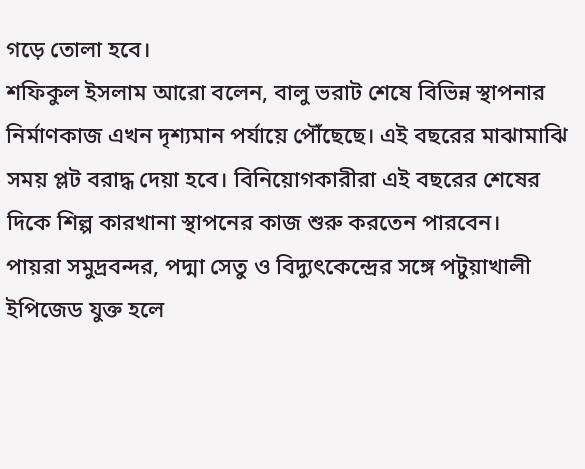গড়ে তোলা হবে।
শফিকুল ইসলাম আরো বলেন, বালু ভরাট শেষে বিভিন্ন স্থাপনার নির্মাণকাজ এখন দৃশ্যমান পর্যায়ে পৌঁছেছে। এই বছরের মাঝামাঝি সময় প্লট বরাদ্ধ দেয়া হবে। বিনিয়োগকারীরা এই বছরের শেষের দিকে শিল্প কারখানা স্থাপনের কাজ শুরু করতেন পারবেন।
পায়রা সমুদ্রবন্দর, পদ্মা সেতু ও বিদ্যুৎকেন্দ্রের সঙ্গে পটুয়াখালী ইপিজেড যুক্ত হলে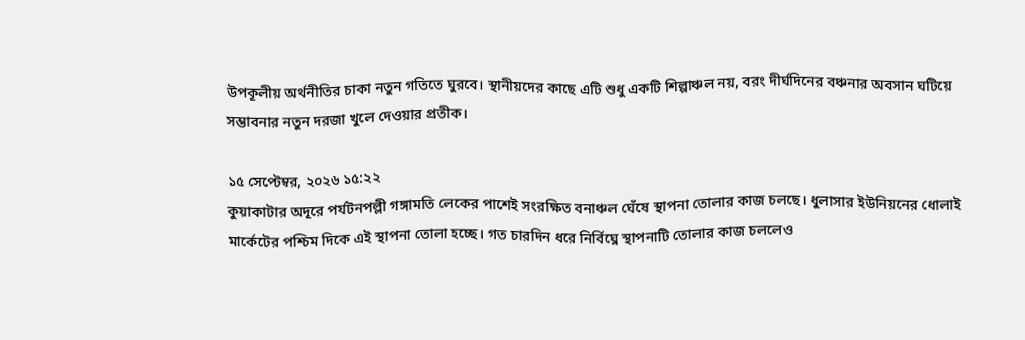উপকূলীয় অর্থনীতির চাকা নতুন গতিতে ঘুরবে। স্থানীয়দের কাছে এটি শুধু একটি শিল্পাঞ্চল নয়, বরং দীর্ঘদিনের বঞ্চনার অবসান ঘটিয়ে সম্ভাবনার নতুন দরজা খুলে দেওয়ার প্রতীক।

১৫ সেপ্টেম্বর, ২০২৬ ১৫:২২
কুয়াকাটার অদূরে পর্যটনপল্লী গঙ্গামতি লেকের পাশেই সংরক্ষিত বনাঞ্চল ঘেঁষে স্থাপনা তোলার কাজ চলছে। ধুলাসার ইউনিয়নের ধোলাই মার্কেটের পশ্চিম দিকে এই স্থাপনা তোলা হচ্ছে। গত চারদিন ধরে নির্বিঘ্নে স্থাপনাটি তোলার কাজ চললেও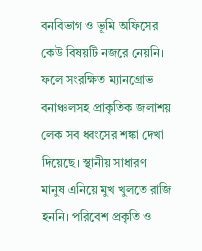বনবিভাগ ও ভূমি অফিসের কেউ বিষয়টি নজরে নেয়নি। ফলে সংরক্ষিত ম্যানগ্রোভ বনাঞ্চলসহ প্রাকৃতিক জলাশয় লেক সব ধ্বংসের শঙ্কা দেখা দিয়েছে। স্থানীয় সাধারণ মানুষ এনিয়ে মুখ খুলতে রাজি হননি। পরিবেশ প্রকৃতি ও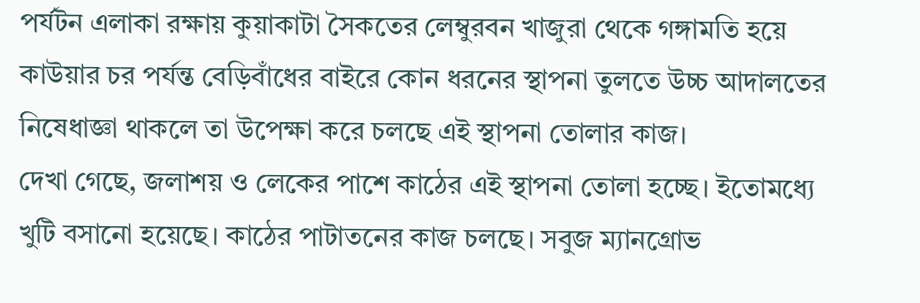পর্যটন এলাকা রক্ষায় কুয়াকাটা সৈকতের লেম্বুরবন খাজুরা থেকে গঙ্গামতি হয়ে কাউয়ার চর পর্যন্ত বেড়িবাঁধের বাইরে কোন ধরনের স্থাপনা তুলতে উচ্চ আদালতের নিষেধাজ্ঞা থাকলে তা উপেক্ষা করে চলছে এই স্থাপনা তোলার কাজ।
দেখা গেছে, জলাশয় ও লেকের পাশে কাঠের এই স্থাপনা তোলা হচ্ছে। ইতোমধ্যে খুটি বসানো হয়েছে। কাঠের পাটাতনের কাজ চলছে। সবুজ ম্যানগ্রোভ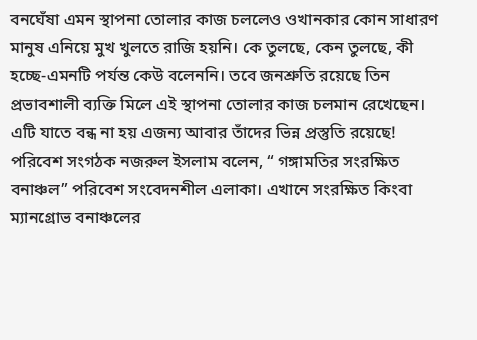বনঘেঁষা এমন স্থাপনা তোলার কাজ চললেও ওখানকার কোন সাধারণ মানুষ এনিয়ে মুখ খুলতে রাজি হয়নি। কে তুলছে, কেন তুলছে, কী হচ্ছে-এমনটি পর্যন্ত কেউ বলেননি। তবে জনশ্রুতি রয়েছে তিন প্রভাবশালী ব্যক্তি মিলে এই স্থাপনা তোলার কাজ চলমান রেখেছেন। এটি যাতে বন্ধ না হয় এজন্য আবার তাঁদের ভিন্ন প্রস্তুতি রয়েছে!
পরিবেশ সংগঠক নজরুল ইসলাম বলেন, “ গঙ্গামতির সংরক্ষিত বনাঞ্চল” পরিবেশ সংবেদনশীল এলাকা। এখানে সংরক্ষিত কিংবা ম্যানগ্রোভ বনাঞ্চলের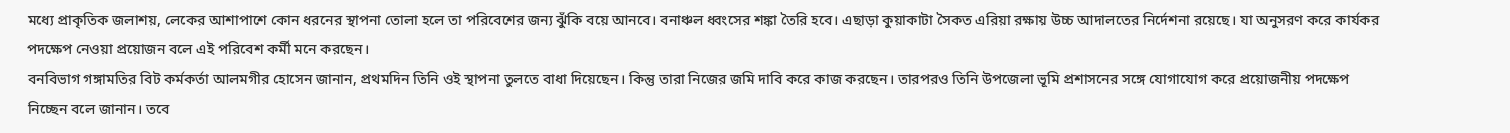মধ্যে প্রাকৃতিক জলাশয়, লেকের আশাপাশে কোন ধরনের স্থাপনা তোলা হলে তা পরিবেশের জন্য ঝুঁকি বয়ে আনবে। বনাঞ্চল ধ্বংসের শঙ্কা তৈরি হবে। এছাড়া কুয়াকাটা সৈকত এরিয়া রক্ষায় উচ্চ আদালতের নির্দেশনা রয়েছে। যা অনুসরণ করে কার্যকর পদক্ষেপ নেওয়া প্রয়োজন বলে এই পরিবেশ কর্মী মনে করছেন।
বনবিভাগ গঙ্গামতির বিট কর্মকর্তা আলমগীর হোসেন জানান, প্রথমদিন তিনি ওই স্থাপনা তুলতে বাধা দিয়েছেন। কিন্তু তারা নিজের জমি দাবি করে কাজ করছেন। তারপরও তিনি উপজেলা ভূমি প্রশাসনের সঙ্গে যোগাযোগ করে প্রয়োজনীয় পদক্ষেপ নিচ্ছেন বলে জানান। তবে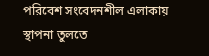পরিবেশ সংবেদনশীল এলাকায় স্থাপনা তুলতে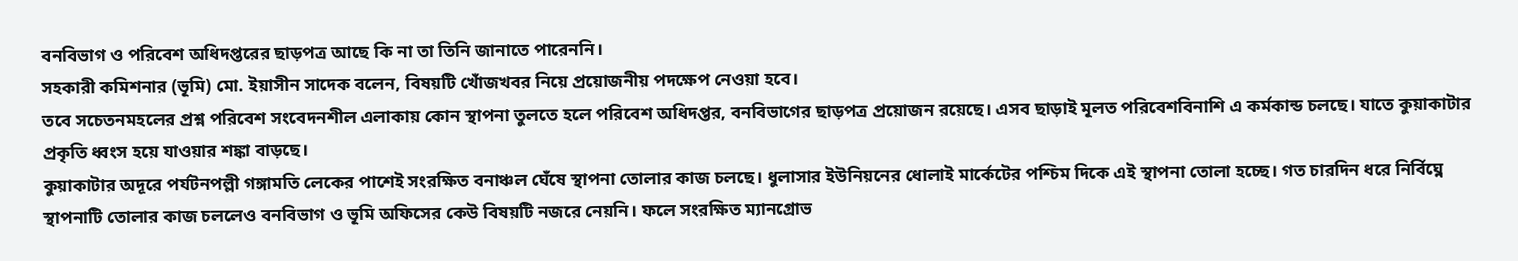বনবিভাগ ও পরিবেশ অধিদপ্তরের ছাড়পত্র আছে কি না তা তিনি জানাতে পারেননি।
সহকারী কমিশনার (ভূমি) মো. ইয়াসীন সাদেক বলেন, বিষয়টি খোঁজখবর নিয়ে প্রয়োজনীয় পদক্ষেপ নেওয়া হবে।
তবে সচেতনমহলের প্রশ্ন পরিবেশ সংবেদনশীল এলাকায় কোন স্থাপনা তুলতে হলে পরিবেশ অধিদপ্তর, বনবিভাগের ছাড়পত্র প্রয়োজন রয়েছে। এসব ছাড়াই মূলত পরিবেশবিনাশি এ কর্মকান্ড চলছে। যাতে কুয়াকাটার প্রকৃতি ধ্বংস হয়ে যাওয়ার শঙ্কা বাড়ছে।
কুয়াকাটার অদূরে পর্যটনপল্লী গঙ্গামতি লেকের পাশেই সংরক্ষিত বনাঞ্চল ঘেঁষে স্থাপনা তোলার কাজ চলছে। ধুলাসার ইউনিয়নের ধোলাই মার্কেটের পশ্চিম দিকে এই স্থাপনা তোলা হচ্ছে। গত চারদিন ধরে নির্বিঘ্নে স্থাপনাটি তোলার কাজ চললেও বনবিভাগ ও ভূমি অফিসের কেউ বিষয়টি নজরে নেয়নি। ফলে সংরক্ষিত ম্যানগ্রোভ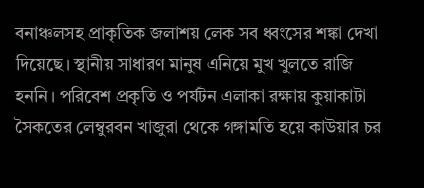বনাঞ্চলসহ প্রাকৃতিক জলাশয় লেক সব ধ্বংসের শঙ্কা দেখা দিয়েছে। স্থানীয় সাধারণ মানুষ এনিয়ে মুখ খুলতে রাজি হননি। পরিবেশ প্রকৃতি ও পর্যটন এলাকা রক্ষায় কুয়াকাটা সৈকতের লেম্বুরবন খাজুরা থেকে গঙ্গামতি হয়ে কাউয়ার চর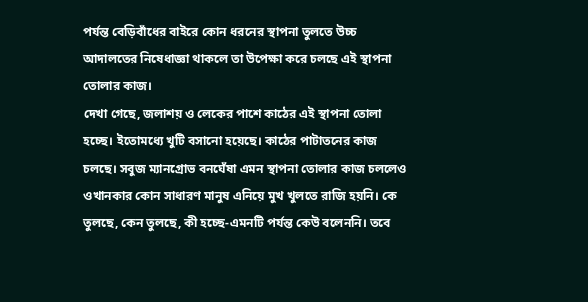পর্যন্ত বেড়িবাঁধের বাইরে কোন ধরনের স্থাপনা তুলতে উচ্চ আদালতের নিষেধাজ্ঞা থাকলে তা উপেক্ষা করে চলছে এই স্থাপনা তোলার কাজ।
দেখা গেছে, জলাশয় ও লেকের পাশে কাঠের এই স্থাপনা তোলা হচ্ছে। ইতোমধ্যে খুটি বসানো হয়েছে। কাঠের পাটাতনের কাজ চলছে। সবুজ ম্যানগ্রোভ বনঘেঁষা এমন স্থাপনা তোলার কাজ চললেও ওখানকার কোন সাধারণ মানুষ এনিয়ে মুখ খুলতে রাজি হয়নি। কে তুলছে, কেন তুলছে, কী হচ্ছে-এমনটি পর্যন্ত কেউ বলেননি। তবে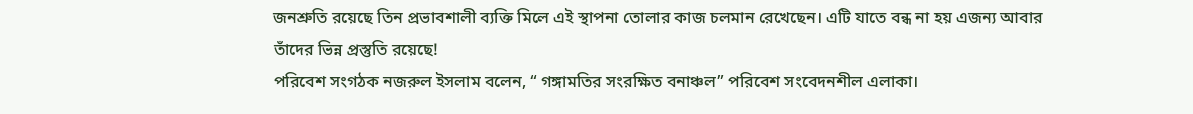জনশ্রুতি রয়েছে তিন প্রভাবশালী ব্যক্তি মিলে এই স্থাপনা তোলার কাজ চলমান রেখেছেন। এটি যাতে বন্ধ না হয় এজন্য আবার তাঁদের ভিন্ন প্রস্তুতি রয়েছে!
পরিবেশ সংগঠক নজরুল ইসলাম বলেন, “ গঙ্গামতির সংরক্ষিত বনাঞ্চল” পরিবেশ সংবেদনশীল এলাকা।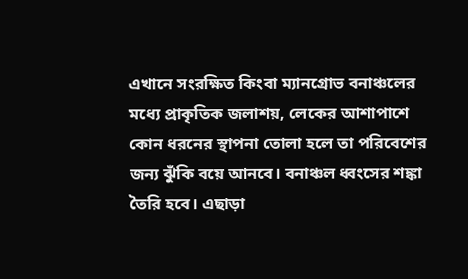এখানে সংরক্ষিত কিংবা ম্যানগ্রোভ বনাঞ্চলের মধ্যে প্রাকৃতিক জলাশয়, লেকের আশাপাশে কোন ধরনের স্থাপনা তোলা হলে তা পরিবেশের জন্য ঝুঁকি বয়ে আনবে। বনাঞ্চল ধ্বংসের শঙ্কা তৈরি হবে। এছাড়া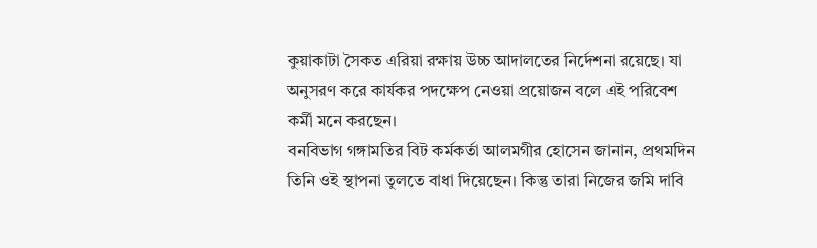কুয়াকাটা সৈকত এরিয়া রক্ষায় উচ্চ আদালতের নির্দেশনা রয়েছে। যা অনুসরণ করে কার্যকর পদক্ষেপ নেওয়া প্রয়োজন বলে এই পরিবেশ কর্মী মনে করছেন।
বনবিভাগ গঙ্গামতির বিট কর্মকর্তা আলমগীর হোসেন জানান, প্রথমদিন তিনি ওই স্থাপনা তুলতে বাধা দিয়েছেন। কিন্তু তারা নিজের জমি দাবি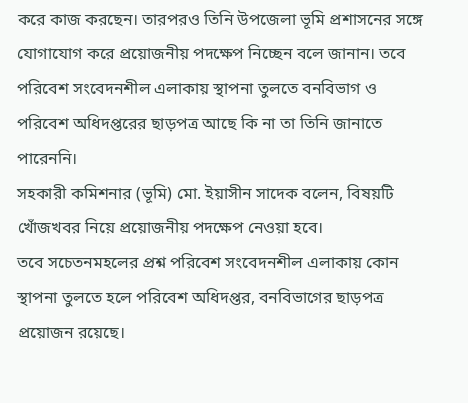করে কাজ করছেন। তারপরও তিনি উপজেলা ভূমি প্রশাসনের সঙ্গে যোগাযোগ করে প্রয়োজনীয় পদক্ষেপ নিচ্ছেন বলে জানান। তবে পরিবেশ সংবেদনশীল এলাকায় স্থাপনা তুলতে বনবিভাগ ও পরিবেশ অধিদপ্তরের ছাড়পত্র আছে কি না তা তিনি জানাতে পারেননি।
সহকারী কমিশনার (ভূমি) মো. ইয়াসীন সাদেক বলেন, বিষয়টি খোঁজখবর নিয়ে প্রয়োজনীয় পদক্ষেপ নেওয়া হবে।
তবে সচেতনমহলের প্রশ্ন পরিবেশ সংবেদনশীল এলাকায় কোন স্থাপনা তুলতে হলে পরিবেশ অধিদপ্তর, বনবিভাগের ছাড়পত্র প্রয়োজন রয়েছে।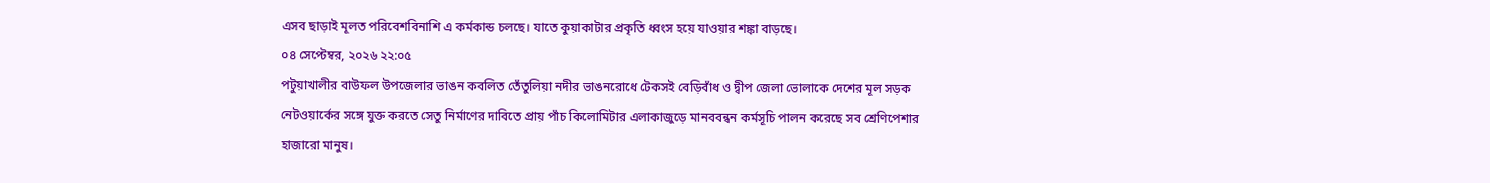এসব ছাড়াই মূলত পরিবেশবিনাশি এ কর্মকান্ড চলছে। যাতে কুয়াকাটার প্রকৃতি ধ্বংস হয়ে যাওয়ার শঙ্কা বাড়ছে।
০৪ সেপ্টেম্বর, ২০২৬ ২২:০৫
পটুয়াখালীর বাউফল উপজেলার ভাঙন কবলিত তেঁতুলিয়া নদীর ভাঙনরোধে টেকসই বেড়িবাঁধ ও দ্বীপ জেলা ভোলাকে দেশের মূল সড়ক নেটওয়ার্কের সঙ্গে যুক্ত করতে সেতু নির্মাণের দাবিতে প্রায় পাঁচ কিলোমিটার এলাকাজুড়ে মানববন্ধন কর্মসূচি পালন করেছে সব শ্রেণিপেশার হাজারো মানুষ।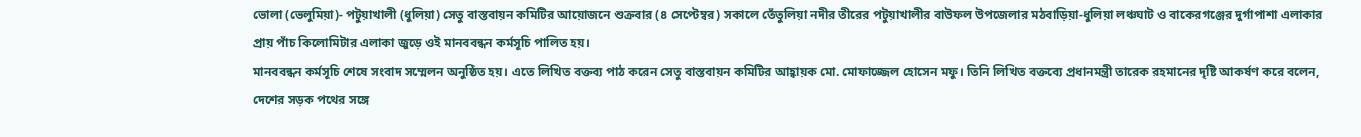ভোলা (ভেলুমিয়া)- পটুয়াখালী (ধুলিয়া) সেতু বাস্তবায়ন কমিটির আয়োজনে শুক্রবার (৪ সেপ্টেম্বর) সকালে তেঁতুলিয়া নদীর তীরের পটুয়াখালীর বাউফল উপজেলার মঠবাড়িয়া-ধুলিয়া লঞ্চঘাট ও বাকেরগঞ্জের দুর্গাপাশা এলাকার প্রায় পাঁচ কিলোমিটার এলাকা জুড়ে ওই মানববন্ধন কর্মসূচি পালিত হয়।
মানববন্ধন কর্মসূচি শেষে সংবাদ সম্মেলন অনুষ্ঠিত হয়। এতে লিখিত বক্তব্য পাঠ করেন সেতু বাস্তবায়ন কমিটির আহ্বায়ক মো. মোফাজ্জেল হোসেন মফু। তিনি লিখিত বক্তব্যে প্রধানমন্ত্রী তারেক রহমানের দৃষ্টি আকর্ষণ করে বলেন, দেশের সড়ক পথের সঙ্গে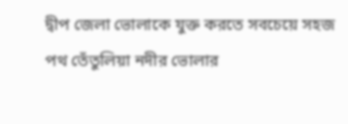দ্বীপ জেলা ভোলাকে যুক্ত করতে সবচেয়ে সহজ পথ তেঁতুলিয়া নদীর ভোলার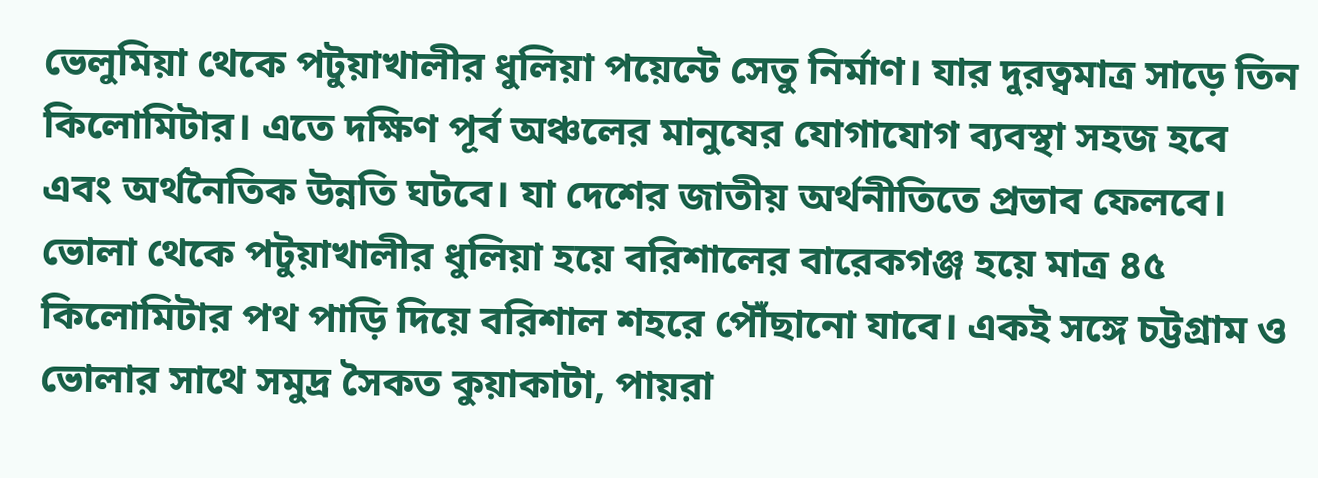ভেলুমিয়া থেকে পটুয়াখালীর ধুলিয়া পয়েন্টে সেতু নির্মাণ। যার দুরত্বমাত্র সাড়ে তিন কিলোমিটার। এতে দক্ষিণ পূর্ব অঞ্চলের মানুষের যোগাযোগ ব্যবস্থা সহজ হবে এবং অর্থনৈতিক উন্নতি ঘটবে। যা দেশের জাতীয় অর্থনীতিতে প্রভাব ফেলবে।
ভোলা থেকে পটুয়াখালীর ধুলিয়া হয়ে বরিশালের বারেকগঞ্জ হয়ে মাত্র ৪৫ কিলোমিটার পথ পাড়ি দিয়ে বরিশাল শহরে পৌঁছানো যাবে। একই সঙ্গে চট্টগ্রাম ও ভোলার সাথে সমুদ্র সৈকত কুয়াকাটা, পায়রা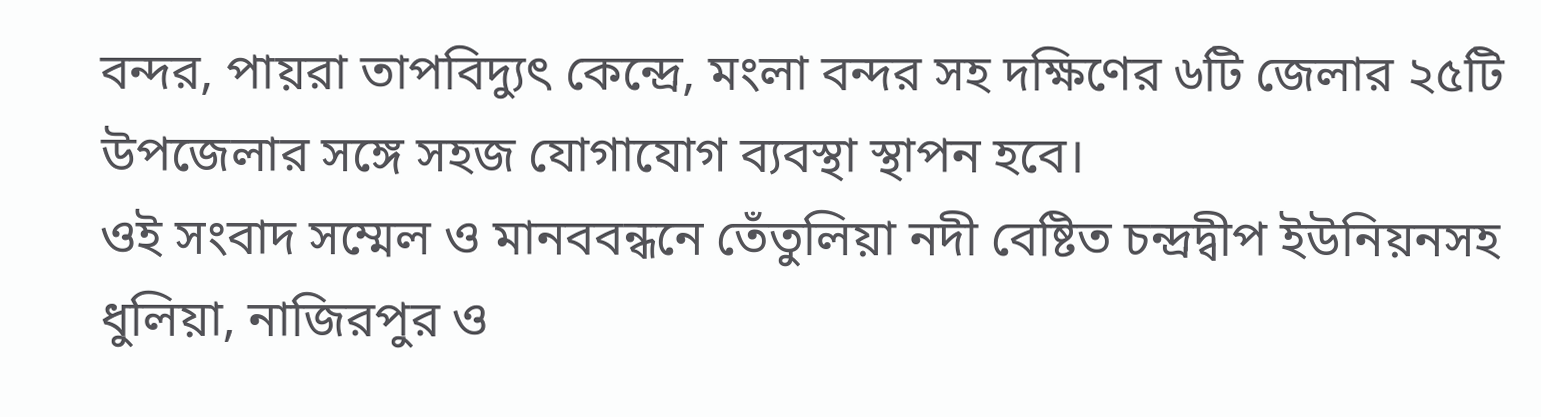বন্দর, পায়রা তাপবিদ্যুৎ কেন্দ্রে, মংলা বন্দর সহ দক্ষিণের ৬টি জেলার ২৫টি উপজেলার সঙ্গে সহজ যোগাযোগ ব্যবস্থা স্থাপন হবে।
ওই সংবাদ সম্মেল ও মানববন্ধনে তেঁতুলিয়া নদী বেষ্টিত চন্দ্রদ্বীপ ইউনিয়নসহ ধুলিয়া, নাজিরপুর ও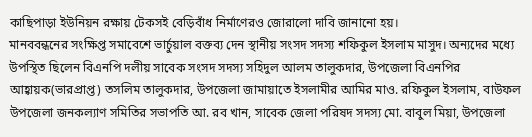কাছিপাড়া ইউনিয়ন রক্ষায় টেকসই বেড়িবাঁধ নির্মাণেরও জোরালো দাবি জানানো হয়।
মানববন্ধনের সংক্ষিপ্ত সমাবেশে ভার্চুয়াল বক্তব্য দেন স্থানীয় সংসদ সদস্য শফিকুল ইসলাম মাসুদ। অন্যদের মধ্যে উপস্থিত ছিলেন বিএনপি দলীয় সাবেক সংসদ সদস্য সহিদুল আলম তালুকদার, উপজেলা বিএনপির আহ্বায়ক(ভারপ্রাপ্ত) তসলিম তালুকদার, উপজেলা জামায়াতে ইসলামীর আমির মাও. রফিকুল ইসলাম, বাউফল উপজেলা জনকল্যাণ সমিতির সভাপতি আ. রব খান, সাবেক জেলা পরিষদ সদস্য মো. বাবুল মিয়া, উপজেলা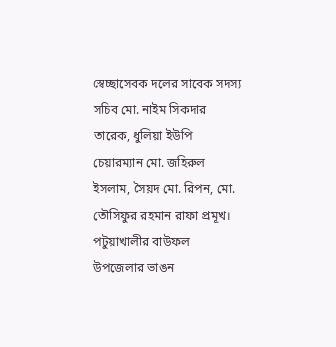স্বেচ্ছাসেবক দলের সাবেক সদস্য সচিব মো. নাইম সিকদার তারেক, ধুলিয়া ইউপি চেয়ারম্যান মো. জহিরুল ইসলাম, সৈয়দ মো. রিপন, মো. তৌসিফুর রহমান রাফা প্রমূখ।
পটুয়াখালীর বাউফল উপজেলার ভাঙন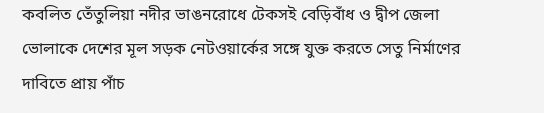কবলিত তেঁতুলিয়া নদীর ভাঙনরোধে টেকসই বেড়িবাঁধ ও দ্বীপ জেলা ভোলাকে দেশের মূল সড়ক নেটওয়ার্কের সঙ্গে যুক্ত করতে সেতু নির্মাণের দাবিতে প্রায় পাঁচ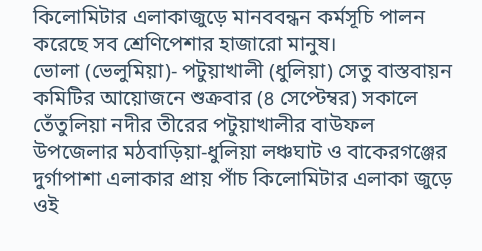কিলোমিটার এলাকাজুড়ে মানববন্ধন কর্মসূচি পালন করেছে সব শ্রেণিপেশার হাজারো মানুষ।
ভোলা (ভেলুমিয়া)- পটুয়াখালী (ধুলিয়া) সেতু বাস্তবায়ন কমিটির আয়োজনে শুক্রবার (৪ সেপ্টেম্বর) সকালে তেঁতুলিয়া নদীর তীরের পটুয়াখালীর বাউফল উপজেলার মঠবাড়িয়া-ধুলিয়া লঞ্চঘাট ও বাকেরগঞ্জের দুর্গাপাশা এলাকার প্রায় পাঁচ কিলোমিটার এলাকা জুড়ে ওই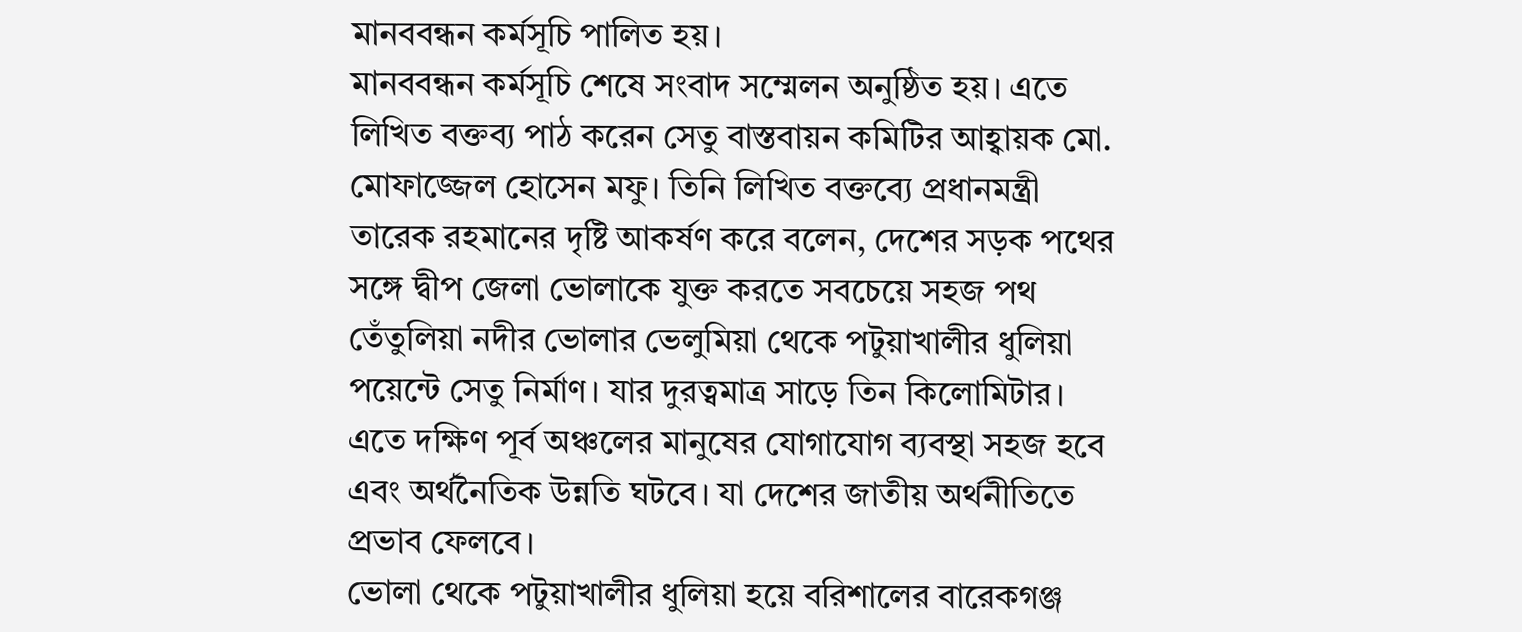মানববন্ধন কর্মসূচি পালিত হয়।
মানববন্ধন কর্মসূচি শেষে সংবাদ সম্মেলন অনুষ্ঠিত হয়। এতে লিখিত বক্তব্য পাঠ করেন সেতু বাস্তবায়ন কমিটির আহ্বায়ক মো. মোফাজ্জেল হোসেন মফু। তিনি লিখিত বক্তব্যে প্রধানমন্ত্রী তারেক রহমানের দৃষ্টি আকর্ষণ করে বলেন, দেশের সড়ক পথের সঙ্গে দ্বীপ জেলা ভোলাকে যুক্ত করতে সবচেয়ে সহজ পথ তেঁতুলিয়া নদীর ভোলার ভেলুমিয়া থেকে পটুয়াখালীর ধুলিয়া পয়েন্টে সেতু নির্মাণ। যার দুরত্বমাত্র সাড়ে তিন কিলোমিটার। এতে দক্ষিণ পূর্ব অঞ্চলের মানুষের যোগাযোগ ব্যবস্থা সহজ হবে এবং অর্থনৈতিক উন্নতি ঘটবে। যা দেশের জাতীয় অর্থনীতিতে প্রভাব ফেলবে।
ভোলা থেকে পটুয়াখালীর ধুলিয়া হয়ে বরিশালের বারেকগঞ্জ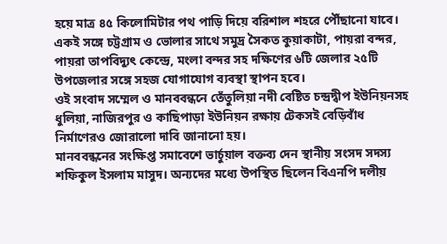হয়ে মাত্র ৪৫ কিলোমিটার পথ পাড়ি দিয়ে বরিশাল শহরে পৌঁছানো যাবে। একই সঙ্গে চট্টগ্রাম ও ভোলার সাথে সমুদ্র সৈকত কুয়াকাটা, পায়রা বন্দর, পায়রা তাপবিদ্যুৎ কেন্দ্রে, মংলা বন্দর সহ দক্ষিণের ৬টি জেলার ২৫টি উপজেলার সঙ্গে সহজ যোগাযোগ ব্যবস্থা স্থাপন হবে।
ওই সংবাদ সম্মেল ও মানববন্ধনে তেঁতুলিয়া নদী বেষ্টিত চন্দ্রদ্বীপ ইউনিয়নসহ ধুলিয়া, নাজিরপুর ও কাছিপাড়া ইউনিয়ন রক্ষায় টেকসই বেড়িবাঁধ নির্মাণেরও জোরালো দাবি জানানো হয়।
মানববন্ধনের সংক্ষিপ্ত সমাবেশে ভার্চুয়াল বক্তব্য দেন স্থানীয় সংসদ সদস্য শফিকুল ইসলাম মাসুদ। অন্যদের মধ্যে উপস্থিত ছিলেন বিএনপি দলীয়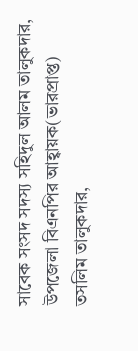সাবেক সংসদ সদস্য সহিদুল আলম তালুকদার, উপজেলা বিএনপির আহ্বায়ক(ভারপ্রাপ্ত) তসলিম তালুকদার,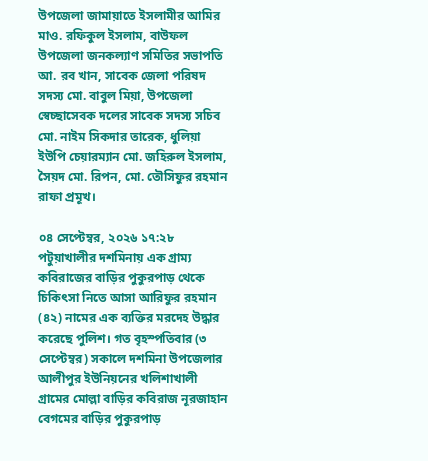উপজেলা জামায়াতে ইসলামীর আমির মাও. রফিকুল ইসলাম, বাউফল উপজেলা জনকল্যাণ সমিতির সভাপতি আ. রব খান, সাবেক জেলা পরিষদ সদস্য মো. বাবুল মিয়া, উপজেলা স্বেচ্ছাসেবক দলের সাবেক সদস্য সচিব মো. নাইম সিকদার তারেক, ধুলিয়া ইউপি চেয়ারম্যান মো. জহিরুল ইসলাম, সৈয়দ মো. রিপন, মো. তৌসিফুর রহমান রাফা প্রমূখ।

০৪ সেপ্টেম্বর, ২০২৬ ১৭:২৮
পটুয়াখালীর দশমিনায় এক গ্রাম্য কবিরাজের বাড়ির পুকুরপাড় থেকে চিকিৎসা নিতে আসা আরিফুর রহমান (৪২) নামের এক ব্যক্তির মরদেহ উদ্ধার করেছে পুলিশ। গত বৃহস্পতিবার (৩ সেপ্টেম্বর) সকালে দশমিনা উপজেলার আলীপুর ইউনিয়নের খলিশাখালী গ্রামের মোল্লা বাড়ির কবিরাজ নূরজাহান বেগমের বাড়ির পুকুরপাড়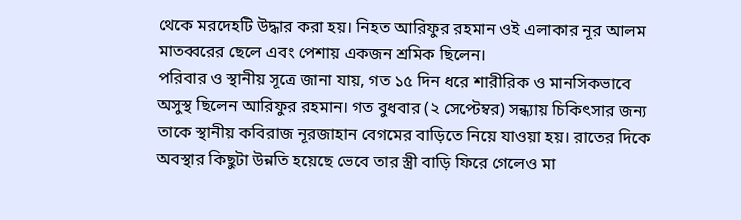থেকে মরদেহটি উদ্ধার করা হয়। নিহত আরিফুর রহমান ওই এলাকার নূর আলম মাতব্বরের ছেলে এবং পেশায় একজন শ্রমিক ছিলেন।
পরিবার ও স্থানীয় সূত্রে জানা যায়, গত ১৫ দিন ধরে শারীরিক ও মানসিকভাবে অসুস্থ ছিলেন আরিফুর রহমান। গত বুধবার (২ সেপ্টেম্বর) সন্ধ্যায় চিকিৎসার জন্য তাকে স্থানীয় কবিরাজ নূরজাহান বেগমের বাড়িতে নিয়ে যাওয়া হয়। রাতের দিকে অবস্থার কিছুটা উন্নতি হয়েছে ভেবে তার স্ত্রী বাড়ি ফিরে গেলেও মা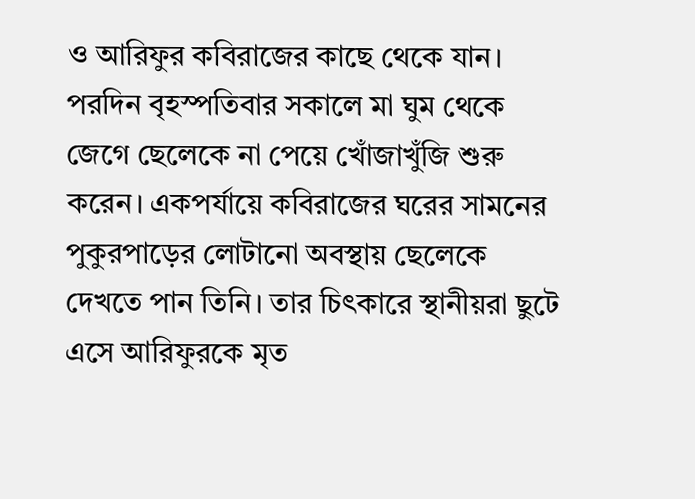ও আরিফুর কবিরাজের কাছে থেকে যান।
পরদিন বৃহস্পতিবার সকালে মা ঘুম থেকে জেগে ছেলেকে না পেয়ে খোঁজাখুঁজি শুরু করেন। একপর্যায়ে কবিরাজের ঘরের সামনের পুকুরপাড়ের লোটানো অবস্থায় ছেলেকে দেখতে পান তিনি। তার চিৎকারে স্থানীয়রা ছুটে এসে আরিফুরকে মৃত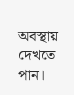অবস্থায় দেখতে পান।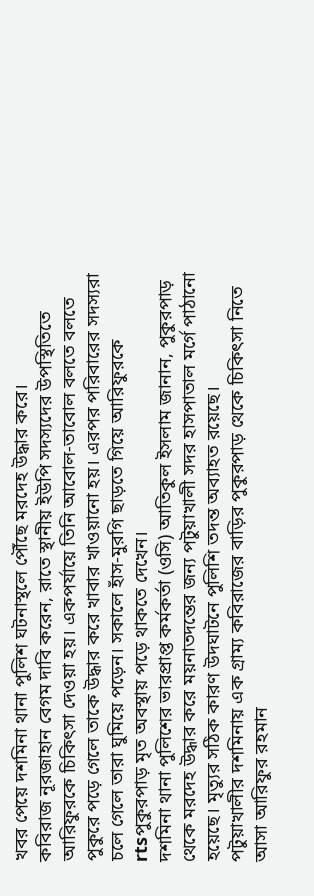খবর পেয়ে দশমিনা থানা পুলিশ ঘটনাস্থলে পৌঁছে মরদেহ উদ্ধার করে।
কবিরাজ নূরজাহান বেগম দাবি করেন, রাতে স্থানীয় ইউপি সদস্যদের উপস্থিতিতে আরিফুরকে চিকিৎসা দেওয়া হয়। একপর্যায়ে তিনি আবোল-তাবোল বলতে বলতে পুকুরে পড়ে গেলে তাকে উদ্ধার করে খাবার খাওয়ানো হয়। এরপর পরিবারের সদস্যরা চলে গেলে তারা ঘুমিয়ে পড়েন। সকালে হাঁস-মুরগি ছাড়তে গিয়ে আরিফুরকে rtsপুকুরপাড় মৃত অবস্থায় পড়ে থাকতে দেখেন।
দশমিনা থানা পুলিশের ভারপ্রাপ্ত কর্মকর্তা (ওসি) আতিকুল ইসলাম জানান, পুকুরপাড় থেকে মরদেহ উদ্ধার করে ময়নাতদন্তের জন্য পটুয়াখালী সদর হাসপাতাল মর্গে পাঠানো হয়েছে। মৃত্যুর সঠিক কারণ উদঘাটনে পুলিশি তদন্ত অব্যাহত রয়েছে।
পটুয়াখালীর দশমিনায় এক গ্রাম্য কবিরাজের বাড়ির পুকুরপাড় থেকে চিকিৎসা নিতে আসা আরিফুর রহমান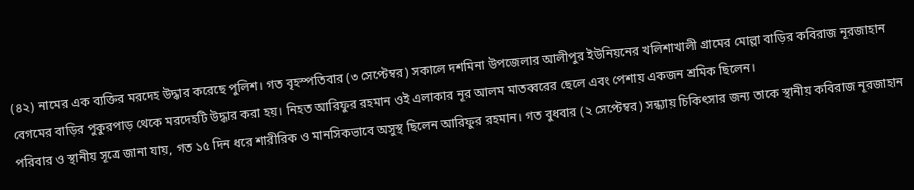(৪২) নামের এক ব্যক্তির মরদেহ উদ্ধার করেছে পুলিশ। গত বৃহস্পতিবার (৩ সেপ্টেম্বর) সকালে দশমিনা উপজেলার আলীপুর ইউনিয়নের খলিশাখালী গ্রামের মোল্লা বাড়ির কবিরাজ নূরজাহান বেগমের বাড়ির পুকুরপাড় থেকে মরদেহটি উদ্ধার করা হয়। নিহত আরিফুর রহমান ওই এলাকার নূর আলম মাতব্বরের ছেলে এবং পেশায় একজন শ্রমিক ছিলেন।
পরিবার ও স্থানীয় সূত্রে জানা যায়, গত ১৫ দিন ধরে শারীরিক ও মানসিকভাবে অসুস্থ ছিলেন আরিফুর রহমান। গত বুধবার (২ সেপ্টেম্বর) সন্ধ্যায় চিকিৎসার জন্য তাকে স্থানীয় কবিরাজ নূরজাহান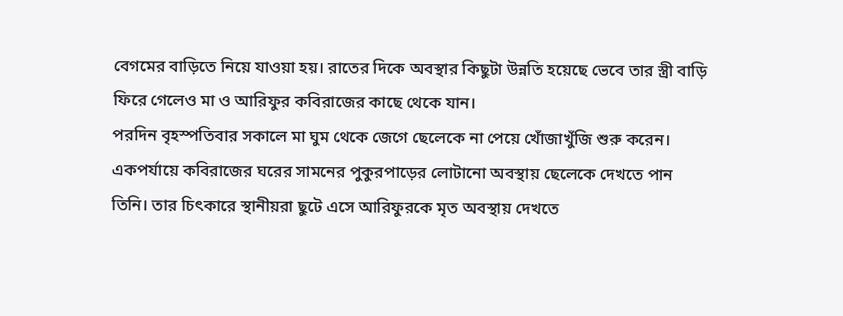বেগমের বাড়িতে নিয়ে যাওয়া হয়। রাতের দিকে অবস্থার কিছুটা উন্নতি হয়েছে ভেবে তার স্ত্রী বাড়ি ফিরে গেলেও মা ও আরিফুর কবিরাজের কাছে থেকে যান।
পরদিন বৃহস্পতিবার সকালে মা ঘুম থেকে জেগে ছেলেকে না পেয়ে খোঁজাখুঁজি শুরু করেন। একপর্যায়ে কবিরাজের ঘরের সামনের পুকুরপাড়ের লোটানো অবস্থায় ছেলেকে দেখতে পান তিনি। তার চিৎকারে স্থানীয়রা ছুটে এসে আরিফুরকে মৃত অবস্থায় দেখতে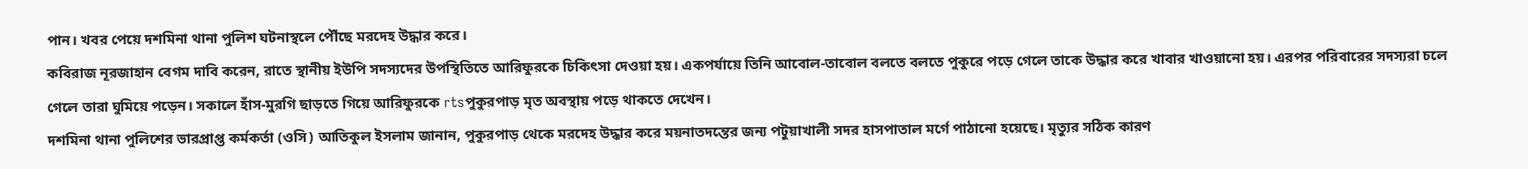পান। খবর পেয়ে দশমিনা থানা পুলিশ ঘটনাস্থলে পৌঁছে মরদেহ উদ্ধার করে।
কবিরাজ নূরজাহান বেগম দাবি করেন, রাতে স্থানীয় ইউপি সদস্যদের উপস্থিতিতে আরিফুরকে চিকিৎসা দেওয়া হয়। একপর্যায়ে তিনি আবোল-তাবোল বলতে বলতে পুকুরে পড়ে গেলে তাকে উদ্ধার করে খাবার খাওয়ানো হয়। এরপর পরিবারের সদস্যরা চলে গেলে তারা ঘুমিয়ে পড়েন। সকালে হাঁস-মুরগি ছাড়তে গিয়ে আরিফুরকে rtsপুকুরপাড় মৃত অবস্থায় পড়ে থাকতে দেখেন।
দশমিনা থানা পুলিশের ভারপ্রাপ্ত কর্মকর্তা (ওসি) আতিকুল ইসলাম জানান, পুকুরপাড় থেকে মরদেহ উদ্ধার করে ময়নাতদন্তের জন্য পটুয়াখালী সদর হাসপাতাল মর্গে পাঠানো হয়েছে। মৃত্যুর সঠিক কারণ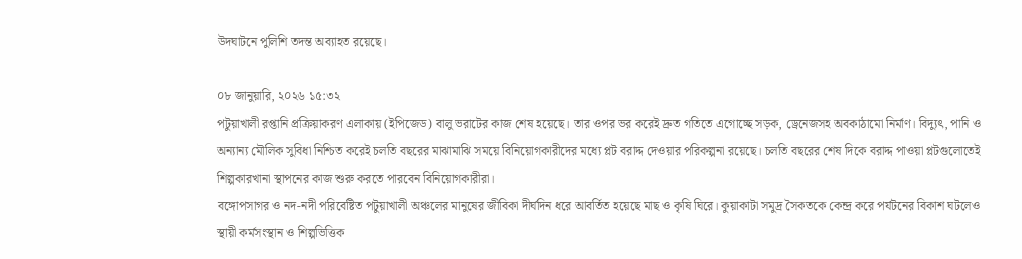উদঘাটনে পুলিশি তদন্ত অব্যাহত রয়েছে।

০৮ জানুয়ারি, ২০২৬ ১৫:৩২
পটুয়াখালী রপ্তানি প্রক্রিয়াকরণ এলাকায় (ইপিজেড) বালু ভরাটের কাজ শেষ হয়েছে। তার ওপর ভর করেই দ্রুত গতিতে এগোচ্ছে সড়ক, ড্রেনেজসহ অবকাঠামো নির্মাণ। বিদ্যুৎ, পানি ও অন্যান্য মৌলিক সুবিধা নিশ্চিত করেই চলতি বছরের মাঝামাঝি সময়ে বিনিয়োগকারীদের মধ্যে প্লট বরাদ্দ দেওয়ার পরিকল্পনা রয়েছে। চলতি বছরের শেষ দিকে বরাদ্দ পাওয়া প্লটগুলোতেই শিল্পকারখানা স্থাপনের কাজ শুরু করতে পারবেন বিনিয়োগকারীরা।
বঙ্গোপসাগর ও নদ-নদী পরিবেষ্টিত পটুয়াখালী অঞ্চলের মানুষের জীবিকা দীর্ঘদিন ধরে আবর্তিত হয়েছে মাছ ও কৃষি ঘিরে। কুয়াকাটা সমুদ্র সৈকতকে কেন্দ্র করে পর্যটনের বিকাশ ঘটলেও স্থায়ী কর্মসংস্থান ও শিল্পভিত্তিক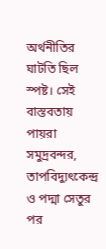অর্থনীতির ঘাটতি ছিল স্পষ্ট। সেই বাস্তবতায় পায়রা সমুদ্রবন্দর, তাপবিদ্যুৎকেন্দ্র ও পদ্মা সেতুর পর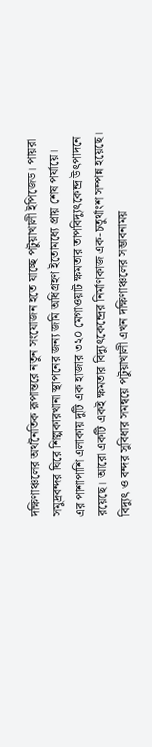দক্ষিণাঞ্চলের অর্থনৈতিক রূপান্তরে নতুন সংযোজন হতে যাচ্ছে পটুয়াখালী ইপিজেড। পায়রা সমুদ্রবন্দর ঘিরে শিল্পকারখানা স্থাপনের জন্য জমি অধিগ্রহণ ইতোমধ্যে প্রায় শেষ পর্যায়ে।
এর পাশাপাশি এলাকায় দুটি এক হাজার ৩২০ মেগাওয়াট ক্ষমতার তাপবিদ্যুৎকেন্দ্র উৎপাদনে রয়েছে। আরো একটি একই ক্ষমতার বিদ্যুৎকেন্দ্রের নির্মাণকাজ এক-চতুর্থাংশ সম্পন্ন হয়েছে। বিদ্যুৎ ও বন্দর সুবিধার সমন্বয়ে পটুয়াখালী এখন দক্ষিণাঞ্চলের সম্ভাবনাময়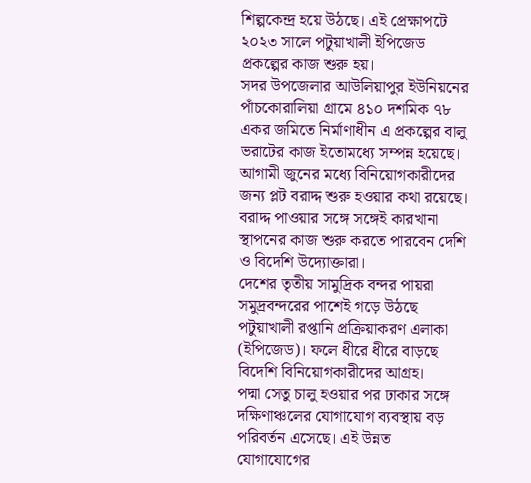শিল্পকেন্দ্র হয়ে উঠছে। এই প্রেক্ষাপটে ২০২৩ সালে পটুয়াখালী ইপিজেড প্রকল্পের কাজ শুরু হয়।
সদর উপজেলার আউলিয়াপুর ইউনিয়নের পাঁচকোরালিয়া গ্রামে ৪১০ দশমিক ৭৮ একর জমিতে নির্মাণাধীন এ প্রকল্পের বালু ভরাটের কাজ ইতোমধ্যে সম্পন্ন হয়েছে। আগামী জুনের মধ্যে বিনিয়োগকারীদের জন্য প্লট বরাদ্দ শুরু হওয়ার কথা রয়েছে। বরাদ্দ পাওয়ার সঙ্গে সঙ্গেই কারখানা স্থাপনের কাজ শুরু করতে পারবেন দেশি ও বিদেশি উদ্যোক্তারা।
দেশের তৃতীয় সামুদ্রিক বন্দর পায়রা সমুদ্রবন্দরের পাশেই গড়ে উঠছে পটুয়াখালী রপ্তানি প্রক্রিয়াকরণ এলাকা (ইপিজেড)। ফলে ধীরে ধীরে বাড়ছে বিদেশি বিনিয়োগকারীদের আগ্রহ।
পদ্মা সেতু চালু হওয়ার পর ঢাকার সঙ্গে দক্ষিণাঞ্চলের যোগাযোগ ব্যবস্থায় বড় পরিবর্তন এসেছে। এই উন্নত যোগাযোগের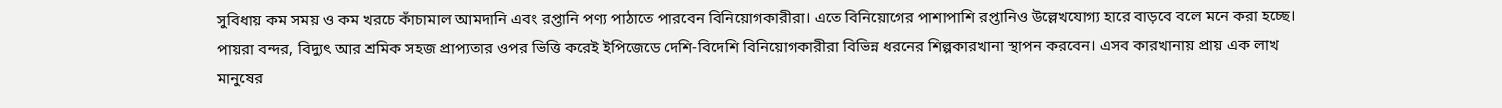সুবিধায় কম সময় ও কম খরচে কাঁচামাল আমদানি এবং রপ্তানি পণ্য পাঠাতে পারবেন বিনিয়োগকারীরা। এতে বিনিয়োগের পাশাপাশি রপ্তানিও উল্লেখযোগ্য হারে বাড়বে বলে মনে করা হচ্ছে।
পায়রা বন্দর, বিদ্যুৎ আর শ্রমিক সহজ প্রাপ্যতার ওপর ভিত্তি করেই ইপিজেডে দেশি-বিদেশি বিনিয়োগকারীরা বিভিন্ন ধরনের শিল্পকারখানা স্থাপন করবেন। এসব কারখানায় প্রায় এক লাখ মানুষের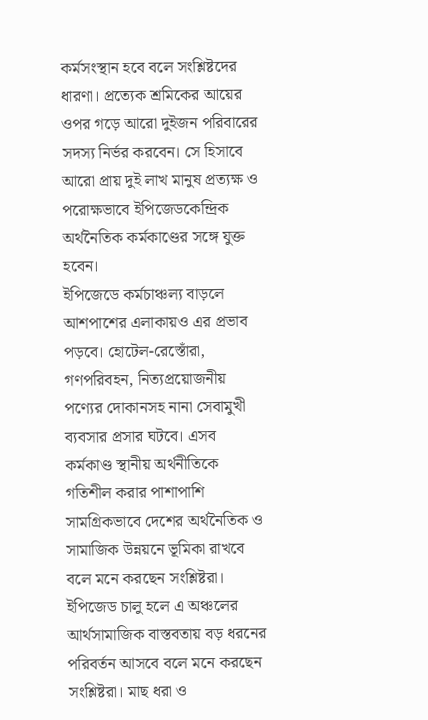কর্মসংস্থান হবে বলে সংশ্লিষ্টদের ধারণা। প্রত্যেক শ্রমিকের আয়ের ওপর গড়ে আরো দুইজন পরিবারের সদস্য নির্ভর করবেন। সে হিসাবে আরো প্রায় দুই লাখ মানুষ প্রত্যক্ষ ও পরোক্ষভাবে ইপিজেডকেন্দ্রিক অর্থনৈতিক কর্মকাণ্ডের সঙ্গে যুক্ত হবেন।
ইপিজেডে কর্মচাঞ্চল্য বাড়লে আশপাশের এলাকায়ও এর প্রভাব পড়বে। হোটেল-রেস্তোঁরা, গণপরিবহন, নিত্যপ্রয়োজনীয় পণ্যের দোকানসহ নানা সেবামুখী ব্যবসার প্রসার ঘটবে। এসব কর্মকাণ্ড স্থানীয় অর্থনীতিকে গতিশীল করার পাশাপাশি সামগ্রিকভাবে দেশের অর্থনৈতিক ও সামাজিক উন্নয়নে ভূমিকা রাখবে বলে মনে করছেন সংশ্লিষ্টরা।
ইপিজেড চালু হলে এ অঞ্চলের আর্থসামাজিক বাস্তবতায় বড় ধরনের পরিবর্তন আসবে বলে মনে করছেন সংশ্লিষ্টরা। মাছ ধরা ও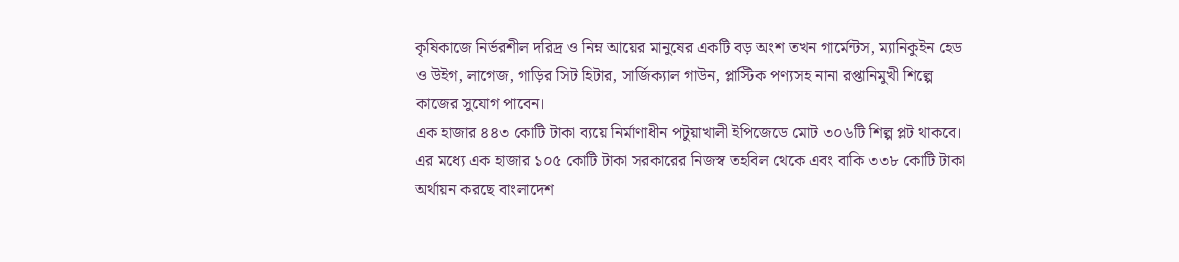কৃষিকাজে নির্ভরশীল দরিদ্র ও নিম্ন আয়ের মানুষের একটি বড় অংশ তখন গার্মেন্টস, ম্যানিকুইন হেড ও উইগ, লাগেজ, গাড়ির সিট হিটার, সার্জিক্যাল গাউন, প্লাস্টিক পণ্যসহ নানা রপ্তানিমুখী শিল্পে কাজের সুযোগ পাবেন।
এক হাজার ৪৪৩ কোটি টাকা ব্যয়ে নির্মাণাধীন পটুয়াখালী ইপিজেডে মোট ৩০৬টি শিল্প প্লট থাকবে। এর মধ্যে এক হাজার ১০৫ কোটি টাকা সরকারের নিজস্ব তহবিল থেকে এবং বাকি ৩৩৮ কোটি টাকা অর্থায়ন করছে বাংলাদেশ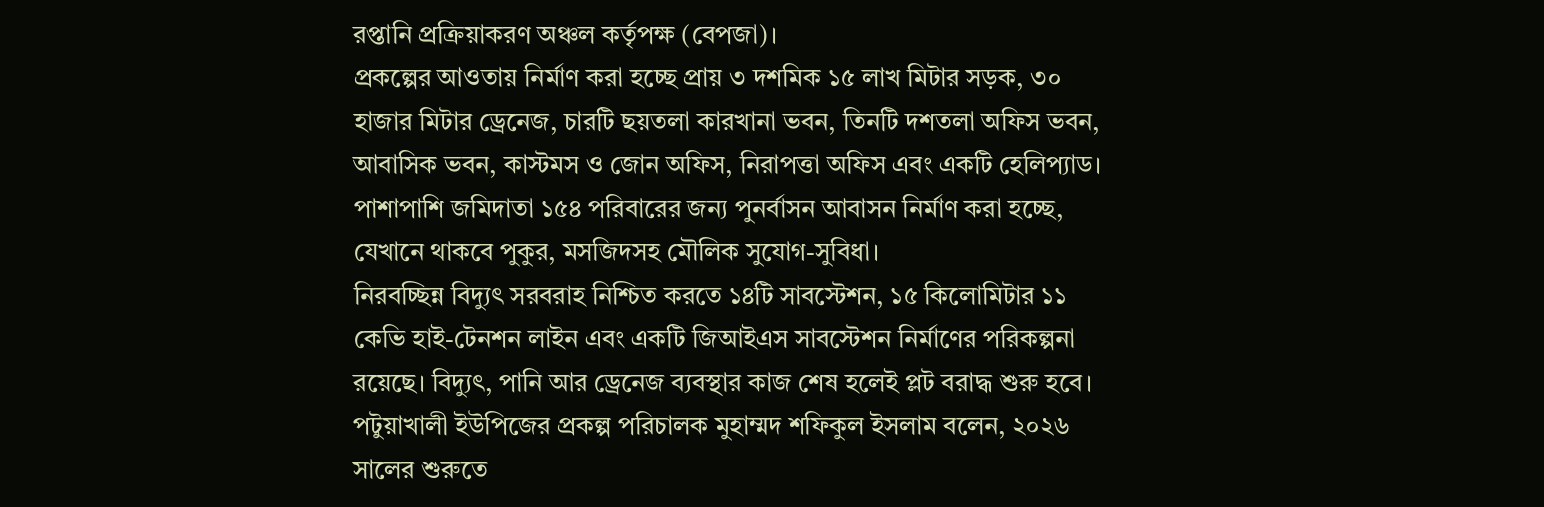রপ্তানি প্রক্রিয়াকরণ অঞ্চল কর্তৃপক্ষ (বেপজা)।
প্রকল্পের আওতায় নির্মাণ করা হচ্ছে প্রায় ৩ দশমিক ১৫ লাখ মিটার সড়ক, ৩০ হাজার মিটার ড্রেনেজ, চারটি ছয়তলা কারখানা ভবন, তিনটি দশতলা অফিস ভবন, আবাসিক ভবন, কাস্টমস ও জোন অফিস, নিরাপত্তা অফিস এবং একটি হেলিপ্যাড। পাশাপাশি জমিদাতা ১৫৪ পরিবারের জন্য পুনর্বাসন আবাসন নির্মাণ করা হচ্ছে, যেখানে থাকবে পুকুর, মসজিদসহ মৌলিক সুযোগ-সুবিধা।
নিরবচ্ছিন্ন বিদ্যুৎ সরবরাহ নিশ্চিত করতে ১৪টি সাবস্টেশন, ১৫ কিলোমিটার ১১ কেভি হাই-টেনশন লাইন এবং একটি জিআইএস সাবস্টেশন নির্মাণের পরিকল্পনা রয়েছে। বিদ্যুৎ, পানি আর ড্রেনেজ ব্যবস্থার কাজ শেষ হলেই প্লট বরাদ্ধ শুরু হবে।
পটুয়াখালী ইউপিজের প্রকল্প পরিচালক মুহাম্মদ শফিকুল ইসলাম বলেন, ২০২৬ সালের শুরুতে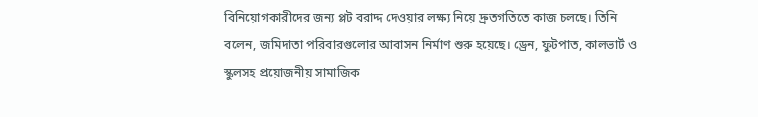বিনিয়োগকারীদের জন্য প্লট বরাদ্দ দেওয়ার লক্ষ্য নিয়ে দ্রুতগতিতে কাজ চলছে। তিনি বলেন, জমিদাতা পরিবারগুলোর আবাসন নির্মাণ শুরু হয়েছে। ড্রেন, ফুটপাত, কালভার্ট ও স্কুলসহ প্রয়োজনীয় সামাজিক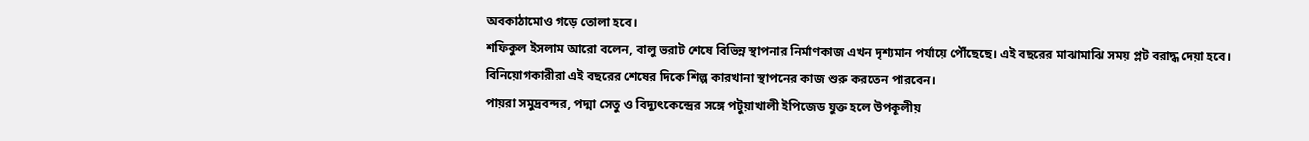অবকাঠামোও গড়ে তোলা হবে।
শফিকুল ইসলাম আরো বলেন, বালু ভরাট শেষে বিভিন্ন স্থাপনার নির্মাণকাজ এখন দৃশ্যমান পর্যায়ে পৌঁছেছে। এই বছরের মাঝামাঝি সময় প্লট বরাদ্ধ দেয়া হবে। বিনিয়োগকারীরা এই বছরের শেষের দিকে শিল্প কারখানা স্থাপনের কাজ শুরু করতেন পারবেন।
পায়রা সমুদ্রবন্দর, পদ্মা সেতু ও বিদ্যুৎকেন্দ্রের সঙ্গে পটুয়াখালী ইপিজেড যুক্ত হলে উপকূলীয়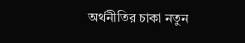অর্থনীতির চাকা নতুন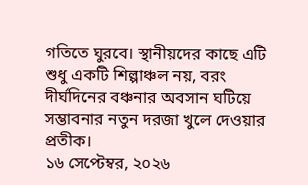গতিতে ঘুরবে। স্থানীয়দের কাছে এটি শুধু একটি শিল্পাঞ্চল নয়, বরং দীর্ঘদিনের বঞ্চনার অবসান ঘটিয়ে সম্ভাবনার নতুন দরজা খুলে দেওয়ার প্রতীক।
১৬ সেপ্টেম্বর, ২০২৬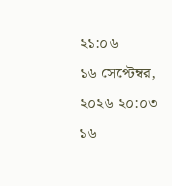২১:০৬
১৬ সেপ্টেম্বর, ২০২৬ ২০:০৩
১৬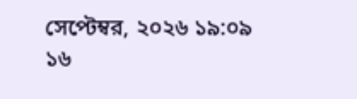সেপ্টেম্বর, ২০২৬ ১৯:০৯
১৬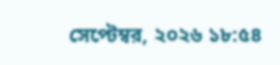সেপ্টেম্বর, ২০২৬ ১৮:৫৪